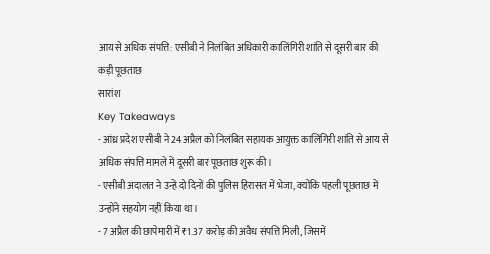आय से अधिक संपत्ति: एसीबी ने निलंबित अधिकारी कालिंगिरी शांति से दूसरी बार की कड़ी पूछताछ
सारांश
Key Takeaways
- आंध्र प्रदेश एसीबी ने 24 अप्रैल को निलंबित सहायक आयुक्त कालिंगिरी शांति से आय से अधिक संपत्ति मामले में दूसरी बार पूछताछ शुरू की।
- एसीबी अदालत ने उन्हें दो दिनों की पुलिस हिरासत में भेजा, क्योंकि पहली पूछताछ में उन्होंने सहयोग नहीं किया था।
- 7 अप्रैल की छापेमारी में ₹1.37 करोड़ की अवैध संपत्ति मिली, जिसमें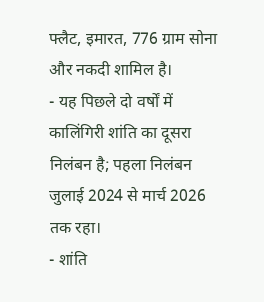फ्लैट, इमारत, 776 ग्राम सोना और नकदी शामिल है।
- यह पिछले दो वर्षों में कालिंगिरी शांति का दूसरा निलंबन है; पहला निलंबन जुलाई 2024 से मार्च 2026 तक रहा।
- शांति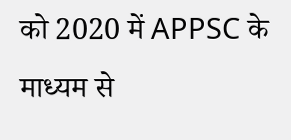को 2020 में APPSC के माध्यम से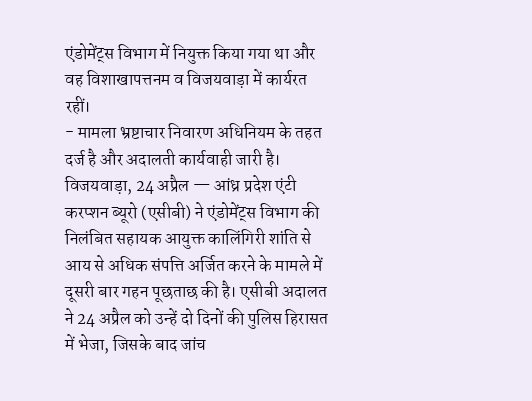एंडोमेंट्स विभाग में नियुक्त किया गया था और वह विशाखापत्तनम व विजयवाड़ा में कार्यरत रहीं।
- मामला भ्रष्टाचार निवारण अधिनियम के तहत दर्ज है और अदालती कार्यवाही जारी है।
विजयवाड़ा, 24 अप्रैल — आंध्र प्रदेश एंटी करप्शन ब्यूरो (एसीबी) ने एंडोमेंट्स विभाग की निलंबित सहायक आयुक्त कालिंगिरी शांति से आय से अधिक संपत्ति अर्जित करने के मामले में दूसरी बार गहन पूछताछ की है। एसीबी अदालत ने 24 अप्रैल को उन्हें दो दिनों की पुलिस हिरासत में भेजा, जिसके बाद जांच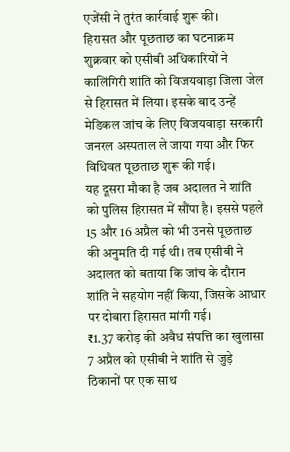एजेंसी ने तुरंत कार्रवाई शुरू की।
हिरासत और पूछताछ का घटनाक्रम
शुक्रवार को एसीबी अधिकारियों ने कालिंगिरी शांति को विजयवाड़ा जिला जेल से हिरासत में लिया। इसके बाद उन्हें मेडिकल जांच के लिए विजयवाड़ा सरकारी जनरल अस्पताल ले जाया गया और फिर विधिवत पूछताछ शुरू की गई।
यह दूसरा मौका है जब अदालत ने शांति को पुलिस हिरासत में सौंपा है। इससे पहले 15 और 16 अप्रैल को भी उनसे पूछताछ की अनुमति दी गई थी। तब एसीबी ने अदालत को बताया कि जांच के दौरान शांति ने सहयोग नहीं किया, जिसके आधार पर दोबारा हिरासत मांगी गई।
₹1.37 करोड़ की अवैध संपत्ति का खुलासा
7 अप्रैल को एसीबी ने शांति से जुड़े ठिकानों पर एक साथ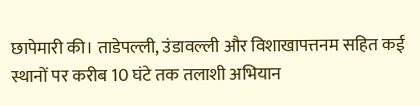छापेमारी की। ताडेपल्ली, उंडावल्ली और विशाखापत्तनम सहित कई स्थानों पर करीब 10 घंटे तक तलाशी अभियान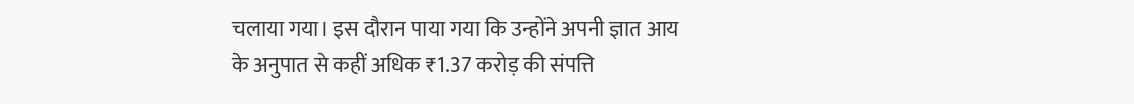चलाया गया। इस दौरान पाया गया कि उन्होंने अपनी ज्ञात आय के अनुपात से कहीं अधिक ₹1.37 करोड़ की संपत्ति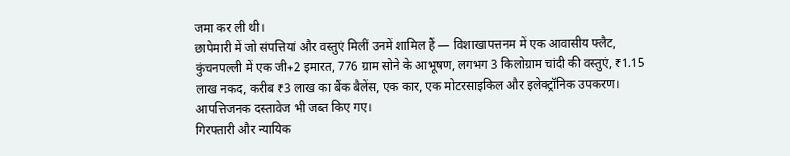जमा कर ली थी।
छापेमारी में जो संपत्तियां और वस्तुएं मिलीं उनमें शामिल हैं — विशाखापत्तनम में एक आवासीय फ्लैट, कुंचनपल्ली में एक जी+2 इमारत, 776 ग्राम सोने के आभूषण, लगभग 3 किलोग्राम चांदी की वस्तुएं, ₹1.15 लाख नकद, करीब ₹3 लाख का बैंक बैलेंस, एक कार, एक मोटरसाइकिल और इलेक्ट्रॉनिक उपकरण। आपत्तिजनक दस्तावेज भी जब्त किए गए।
गिरफ्तारी और न्यायिक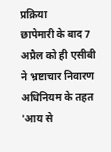प्रक्रिया
छापेमारी के बाद 7 अप्रैल को ही एसीबी ने भ्रष्टाचार निवारण अधिनियम के तहत 'आय से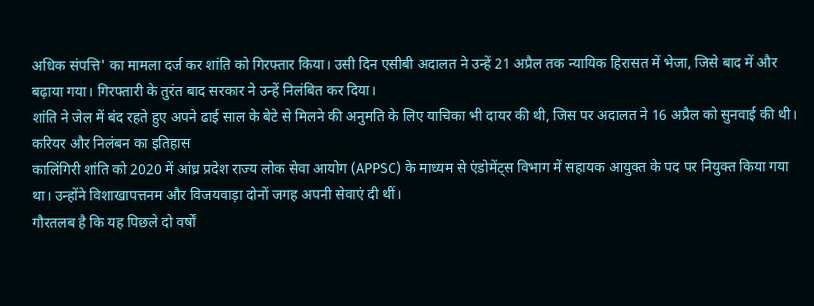अधिक संपत्ति' का मामला दर्ज कर शांति को गिरफ्तार किया। उसी दिन एसीबी अदालत ने उन्हें 21 अप्रैल तक न्यायिक हिरासत में भेजा, जिसे बाद में और बढ़ाया गया। गिरफ्तारी के तुरंत बाद सरकार ने उन्हें निलंबित कर दिया।
शांति ने जेल में बंद रहते हुए अपने ढाई साल के बेटे से मिलने की अनुमति के लिए याचिका भी दायर की थी, जिस पर अदालत ने 16 अप्रैल को सुनवाई की थी।
करियर और निलंबन का इतिहास
कालिंगिरी शांति को 2020 में आंध्र प्रदेश राज्य लोक सेवा आयोग (APPSC) के माध्यम से एंडोमेंट्स विभाग में सहायक आयुक्त के पद पर नियुक्त किया गया था। उन्होंने विशाखापत्तनम और विजयवाड़ा दोनों जगह अपनी सेवाएं दी थीं।
गौरतलब है कि यह पिछले दो वर्षों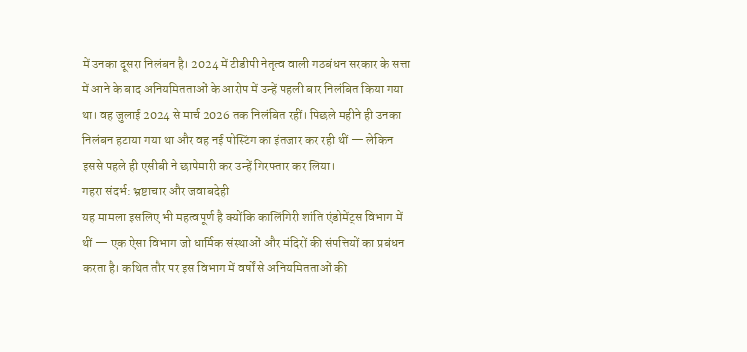में उनका दूसरा निलंबन है। 2024 में टीडीपी नेतृत्व वाली गठबंधन सरकार के सत्ता में आने के बाद अनियमितताओं के आरोप में उन्हें पहली बार निलंबित किया गया था। वह जुलाई 2024 से मार्च 2026 तक निलंबित रहीं। पिछले महीने ही उनका निलंबन हटाया गया था और वह नई पोस्टिंग का इंतजार कर रही थीं — लेकिन इससे पहले ही एसीबी ने छापेमारी कर उन्हें गिरफ्तार कर लिया।
गहरा संदर्भ: भ्रष्टाचार और जवाबदेही
यह मामला इसलिए भी महत्वपूर्ण है क्योंकि कालिंगिरी शांति एंडोमेंट्स विभाग में थीं — एक ऐसा विभाग जो धार्मिक संस्थाओं और मंदिरों की संपत्तियों का प्रबंधन करता है। कथित तौर पर इस विभाग में वर्षों से अनियमितताओं की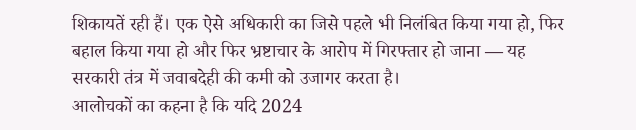शिकायतें रही हैं। एक ऐसे अधिकारी का जिसे पहले भी निलंबित किया गया हो, फिर बहाल किया गया हो और फिर भ्रष्टाचार के आरोप में गिरफ्तार हो जाना — यह सरकारी तंत्र में जवाबदेही की कमी को उजागर करता है।
आलोचकों का कहना है कि यदि 2024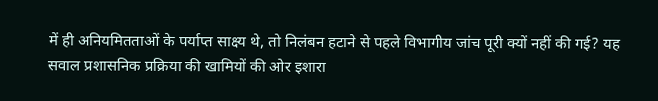में ही अनियमितताओं के पर्याप्त साक्ष्य थे, तो निलंबन हटाने से पहले विभागीय जांच पूरी क्यों नहीं की गई? यह सवाल प्रशासनिक प्रक्रिया की खामियों की ओर इशारा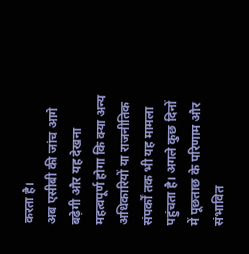करता है।
अब एसीबी की जांच आगे बढ़ेगी और यह देखना महत्वपूर्ण होगा कि क्या अन्य अधिकारियों या राजनीतिक संपर्कों तक भी यह मामला पहुंचता है। अगले कुछ दिनों में पूछताछ के परिणाम और संभावित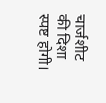चार्जशीट की दिशा स्पष्ट होगी।